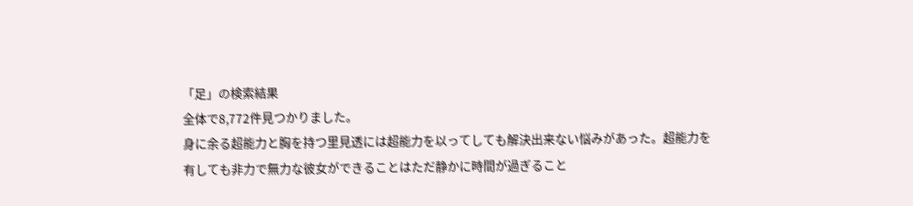「足」の検索結果
全体で8,772件見つかりました。
身に余る超能力と胸を持つ里見透には超能力を以ってしても解決出来ない悩みがあった。超能力を有しても非力で無力な彼女ができることはただ静かに時間が過ぎること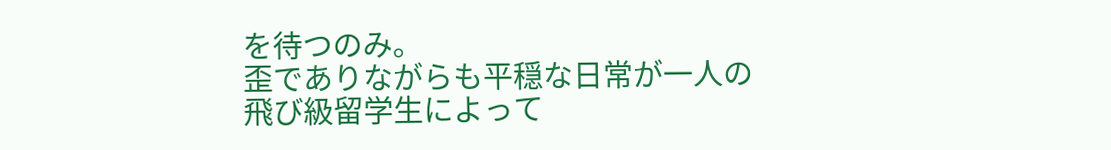を待つのみ。
歪でありながらも平穏な日常が一人の飛び級留学生によって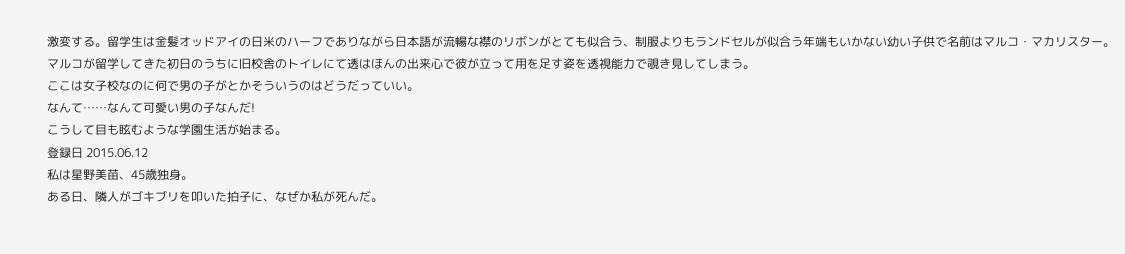激変する。留学生は金髪オッドアイの日米のハーフでありながら日本語が流暢な襟のリボンがとても似合う、制服よりもランドセルが似合う年端もいかない幼い子供で名前はマルコ・マカリスター。
マルコが留学してきた初日のうちに旧校舎のトイレにて透はほんの出来心で彼が立って用を足す姿を透視能力で覗き見してしまう。
ここは女子校なのに何で男の子がとかそういうのはどうだっていい。
なんて……なんて可愛い男の子なんだ!
こうして目も眩むような学園生活が始まる。
登録日 2015.06.12
私は星野美苗、45歳独身。
ある日、隣人がゴキブリを叩いた拍子に、なぜか私が死んだ。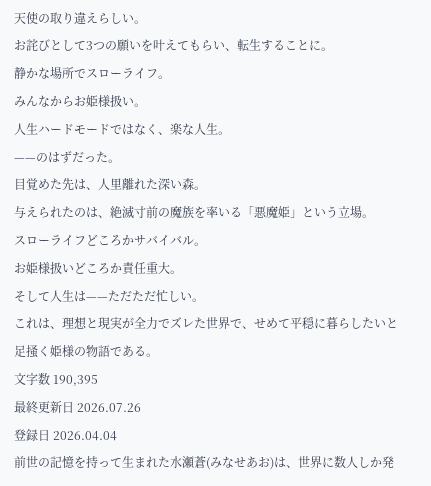天使の取り違えらしい。
お詫びとして3つの願いを叶えてもらい、転生することに。
静かな場所でスローライフ。
みんなからお姫様扱い。
人生ハードモードではなく、楽な人生。
——のはずだった。
目覚めた先は、人里離れた深い森。
与えられたのは、絶滅寸前の魔族を率いる「悪魔姫」という立場。
スローライフどころかサバイバル。
お姫様扱いどころか責任重大。
そして人生は——ただただ忙しい。
これは、理想と現実が全力でズレた世界で、せめて平穏に暮らしたいと足掻く姫様の物語である。
文字数 190,395
最終更新日 2026.07.26
登録日 2026.04.04
前世の記憶を持って生まれた水瀬蒼(みなせあお)は、世界に数人しか発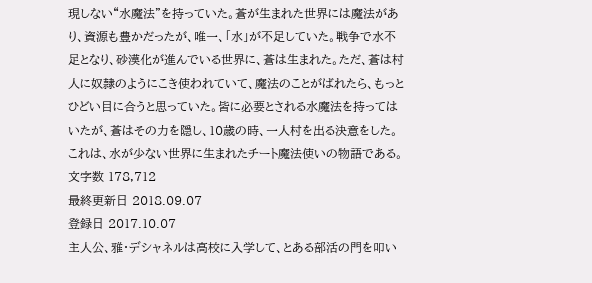現しない“水魔法”を持っていた。蒼が生まれた世界には魔法があり、資源も豊かだったが、唯一、「水」が不足していた。戦争で水不足となり、砂漠化が進んでいる世界に、蒼は生まれた。ただ、蒼は村人に奴隷のようにこき使われていて、魔法のことがばれたら、もっとひどい目に合うと思っていた。皆に必要とされる水魔法を持ってはいたが、蒼はその力を隠し、10歳の時、一人村を出る決意をした。これは、水が少ない世界に生まれたチート魔法使いの物語である。
文字数 178,712
最終更新日 2018.09.07
登録日 2017.10.07
主人公、雅・デシャネルは高校に入学して、とある部活の門を叩い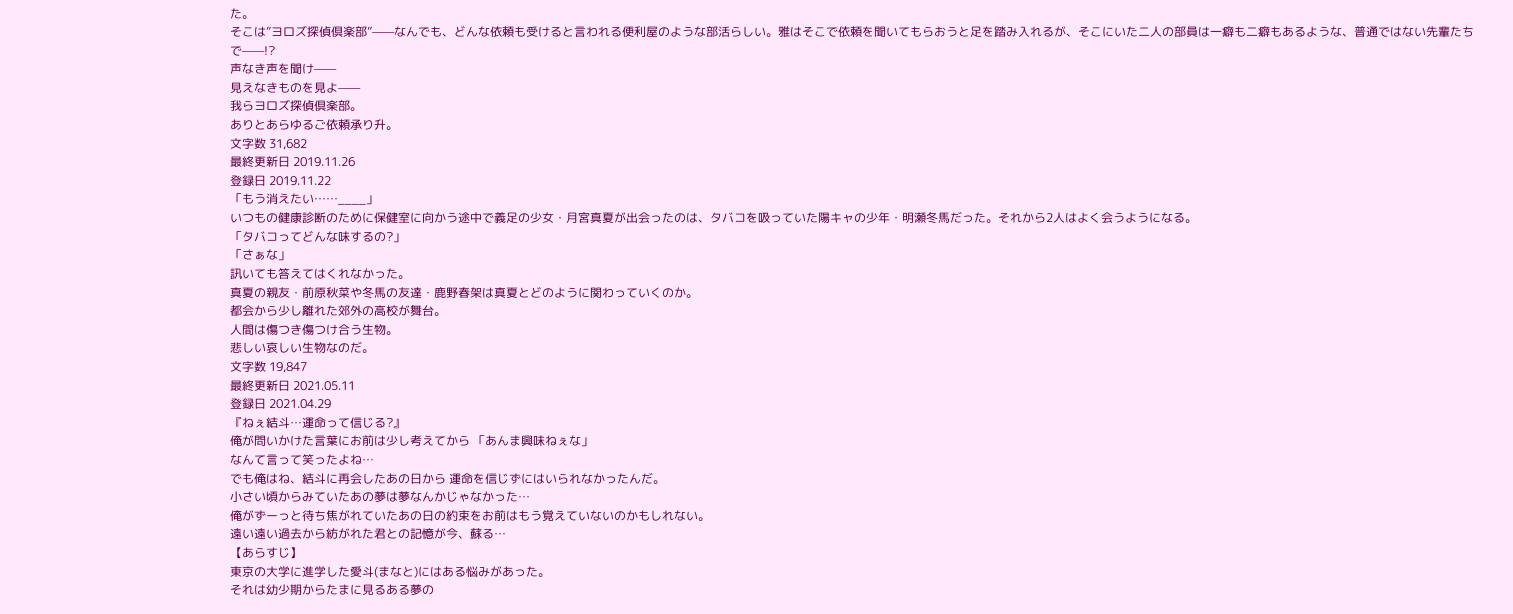た。
そこは”ヨロズ探偵倶楽部”——なんでも、どんな依頼も受けると言われる便利屋のような部活らしい。雅はそこで依頼を聞いてもらおうと足を踏み入れるが、そこにいた二人の部員は一癖も二癖もあるような、普通ではない先輩たちで——!?
声なき声を聞け——
見えなきものを見よ——
我らヨロズ探偵倶楽部。
ありとあらゆるご依頼承り升。
文字数 31,682
最終更新日 2019.11.26
登録日 2019.11.22
「もう消えたい……____」
いつもの健康診断のために保健室に向かう途中で義足の少女・月宮真夏が出会ったのは、タバコを吸っていた陽キャの少年・明瀬冬馬だった。それから2人はよく会うようになる。
「タバコってどんな味するの?」
「さぁな」
訊いても答えてはくれなかった。
真夏の親友・前原秋菜や冬馬の友達・鹿野春架は真夏とどのように関わっていくのか。
都会から少し離れた郊外の高校が舞台。
人間は傷つき傷つけ合う生物。
悲しい哀しい生物なのだ。
文字数 19,847
最終更新日 2021.05.11
登録日 2021.04.29
『ねぇ結斗…運命って信じる?』
俺が問いかけた言葉にお前は少し考えてから 「あんま興味ねぇな」
なんて言って笑ったよね…
でも俺はね、結斗に再会したあの日から 運命を信じずにはいられなかったんだ。
小さい頃からみていたあの夢は夢なんかじゃなかった…
俺がずーっと待ち焦がれていたあの日の約束をお前はもう覚えていないのかもしれない。
遠い遠い過去から紡がれた君との記憶が今、蘇る…
【あらすじ】
東京の大学に進学した愛斗(まなと)にはある悩みがあった。
それは幼少期からたまに見るある夢の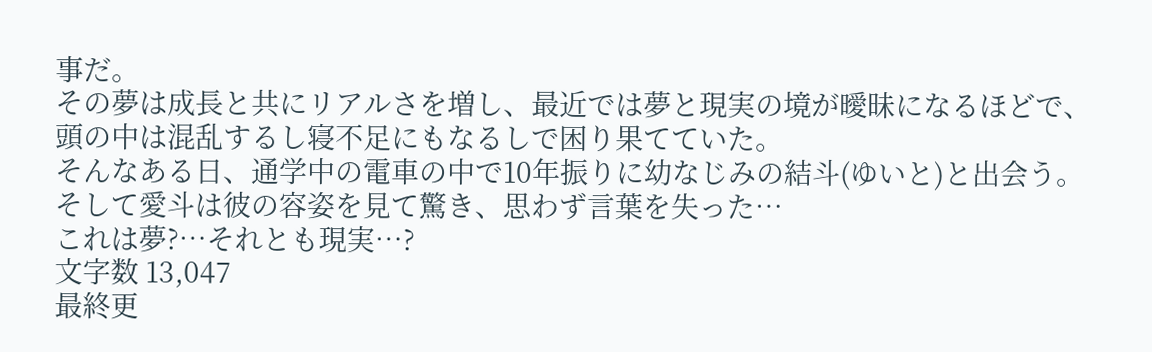事だ。
その夢は成長と共にリアルさを増し、最近では夢と現実の境が曖昧になるほどで、頭の中は混乱するし寝不足にもなるしで困り果てていた。
そんなある日、通学中の電車の中で10年振りに幼なじみの結斗(ゆいと)と出会う。
そして愛斗は彼の容姿を見て驚き、思わず言葉を失った…
これは夢?…それとも現実…?
文字数 13,047
最終更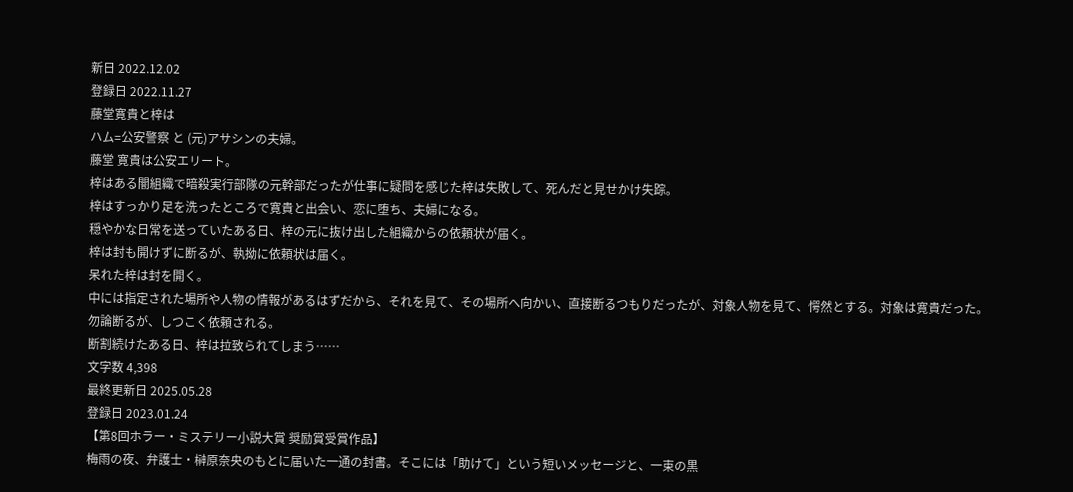新日 2022.12.02
登録日 2022.11.27
藤堂寛貴と梓は
ハム=公安警察 と (元)アサシンの夫婦。
藤堂 寛貴は公安エリート。
梓はある闇組織で暗殺実行部隊の元幹部だったが仕事に疑問を感じた梓は失敗して、死んだと見せかけ失踪。
梓はすっかり足を洗ったところで寛貴と出会い、恋に堕ち、夫婦になる。
穏やかな日常を送っていたある日、梓の元に抜け出した組織からの依頼状が届く。
梓は封も開けずに断るが、執拗に依頼状は届く。
呆れた梓は封を開く。
中には指定された場所や人物の情報があるはずだから、それを見て、その場所へ向かい、直接断るつもりだったが、対象人物を見て、愕然とする。対象は寛貴だった。
勿論断るが、しつこく依頼される。
断割続けたある日、梓は拉致られてしまう……
文字数 4,398
最終更新日 2025.05.28
登録日 2023.01.24
【第8回ホラー・ミステリー小説大賞 奨励賞受賞作品】
梅雨の夜、弁護士・榊原奈央のもとに届いた一通の封書。そこには「助けて」という短いメッセージと、一束の黒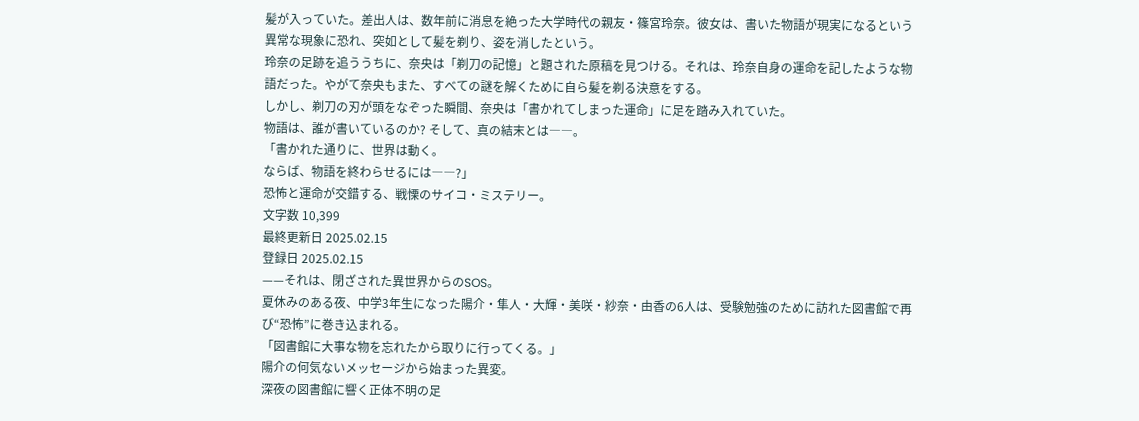髪が入っていた。差出人は、数年前に消息を絶った大学時代の親友・篠宮玲奈。彼女は、書いた物語が現実になるという異常な現象に恐れ、突如として髪を剃り、姿を消したという。
玲奈の足跡を追ううちに、奈央は「剃刀の記憶」と題された原稿を見つける。それは、玲奈自身の運命を記したような物語だった。やがて奈央もまた、すべての謎を解くために自ら髪を剃る決意をする。
しかし、剃刀の刃が頭をなぞった瞬間、奈央は「書かれてしまった運命」に足を踏み入れていた。
物語は、誰が書いているのか? そして、真の結末とは――。
「書かれた通りに、世界は動く。
ならば、物語を終わらせるには――?」
恐怖と運命が交錯する、戦慄のサイコ・ミステリー。
文字数 10,399
最終更新日 2025.02.15
登録日 2025.02.15
——それは、閉ざされた異世界からのSOS。
夏休みのある夜、中学3年生になった陽介・隼人・大輝・美咲・紗奈・由香の6人は、受験勉強のために訪れた図書館で再び“恐怖”に巻き込まれる。
「図書館に大事な物を忘れたから取りに行ってくる。」
陽介の何気ないメッセージから始まった異変。
深夜の図書館に響く正体不明の足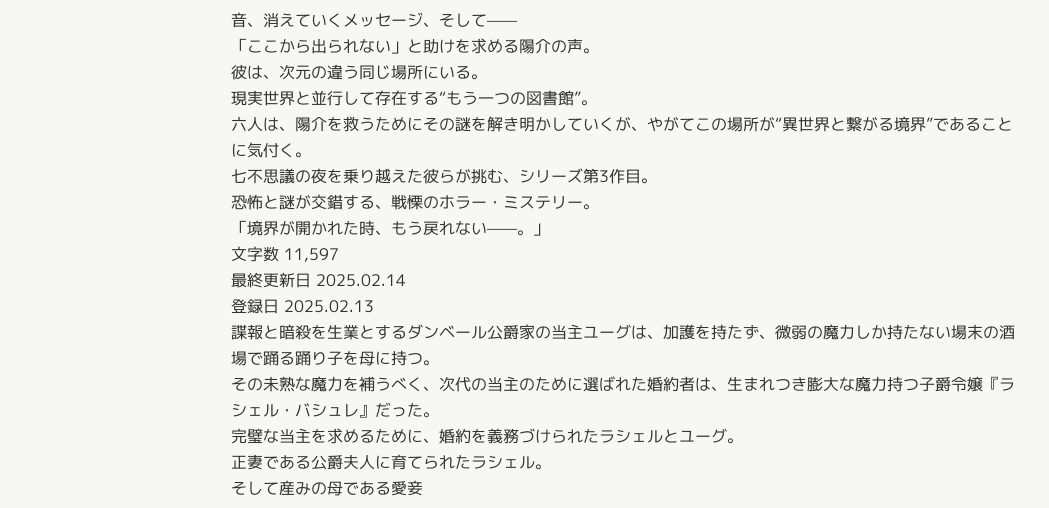音、消えていくメッセージ、そして——
「ここから出られない」と助けを求める陽介の声。
彼は、次元の違う同じ場所にいる。
現実世界と並行して存在する“もう一つの図書館”。
六人は、陽介を救うためにその謎を解き明かしていくが、やがてこの場所が“異世界と繋がる境界”であることに気付く。
七不思議の夜を乗り越えた彼らが挑む、シリーズ第3作目。
恐怖と謎が交錯する、戦慄のホラー・ミステリー。
「境界が開かれた時、もう戻れない——。」
文字数 11,597
最終更新日 2025.02.14
登録日 2025.02.13
諜報と暗殺を生業とするダンベール公爵家の当主ユーグは、加護を持たず、微弱の魔力しか持たない場末の酒場で踊る踊り子を母に持つ。
その未熟な魔力を補うべく、次代の当主のために選ばれた婚約者は、生まれつき膨大な魔力持つ子爵令嬢『ラシェル・バシュレ』だった。
完璧な当主を求めるために、婚約を義務づけられたラシェルとユーグ。
正妻である公爵夫人に育てられたラシェル。
そして産みの母である愛妾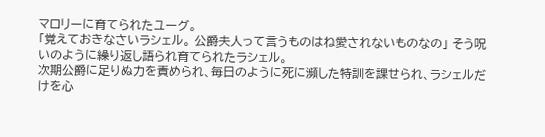マロリーに育てられたユーグ。
「覚えておきなさいラシェル。 公爵夫人って言うものはね愛されないものなの」 そう呪いのように繰り返し語られ育てられたラシェル。
次期公爵に足りぬ力を責められ、毎日のように死に瀕した特訓を課せられ、ラシェルだけを心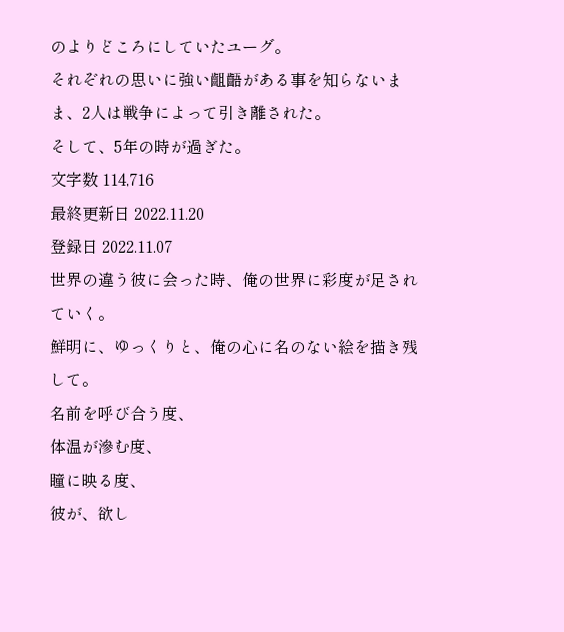のよりどころにしていたユーグ。
それぞれの思いに強い齟齬がある事を知らないまま、2人は戦争によって引き離された。
そして、5年の時が過ぎた。
文字数 114,716
最終更新日 2022.11.20
登録日 2022.11.07
世界の違う彼に会った時、俺の世界に彩度が足されていく。
鮮明に、ゆっくりと、俺の心に名のない絵を描き残して。
名前を呼び合う度、
体温が滲む度、
瞳に映る度、
彼が、欲し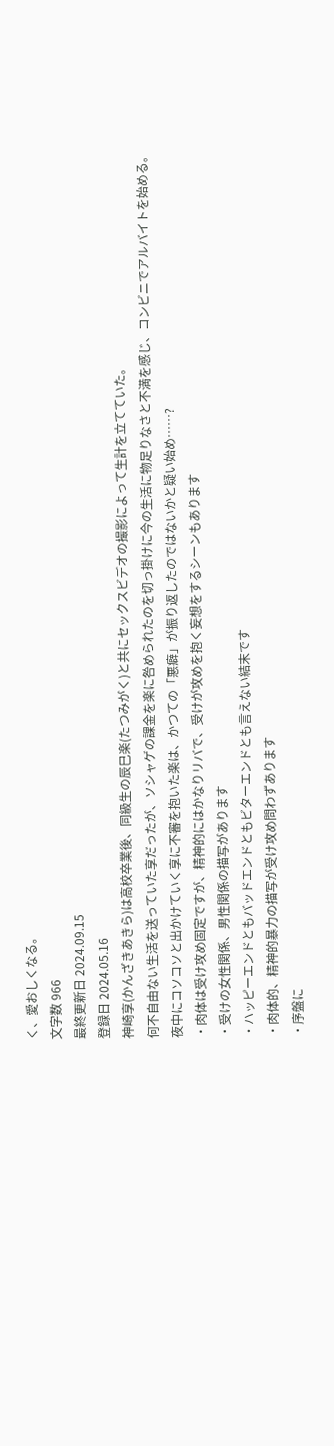く、愛おしくなる。
文字数 966
最終更新日 2024.09.15
登録日 2024.05.16
神崎享(かんざきあきら)は高校卒業後、同級生の辰巳楽(たつみがく)と共にセックスビデオの撮影によって生計を立てていた。
何不自由ない生活を送っていた享だったが、ソシャゲの課金を楽に咎められたのを切っ掛けに今の生活に物足りなさと不満を感じ、コンビニでアルバイトを始める。
夜中にコソコソと出かけていく享に不審を抱いた楽は、かつての「悪癖」が振り返したのではないかと疑い始め……?
・肉体は受け攻め固定ですが、精神的にはかなりリバで、受けが攻めを抱く妄想をするシーンもあります
・受けの女性関係、男性関係の描写があります
・ハッピーエンドともバッドエンドともビターエンドとも言えない結末です
・肉体的、精神的暴力の描写が受け攻め問わずあります
・序盤に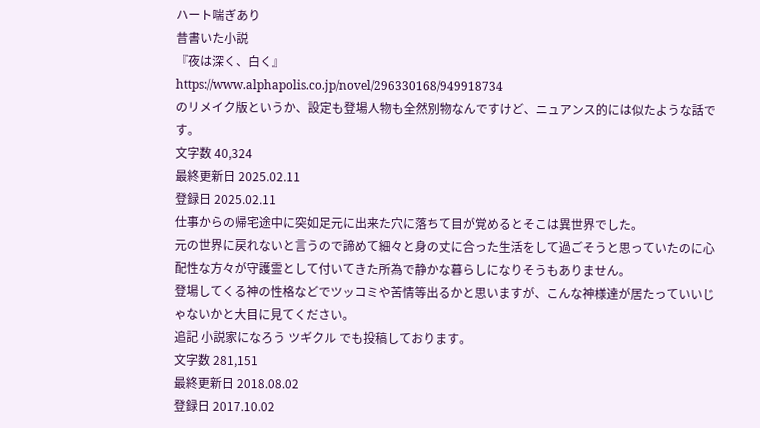ハート喘ぎあり
昔書いた小説
『夜は深く、白く』
https://www.alphapolis.co.jp/novel/296330168/949918734
のリメイク版というか、設定も登場人物も全然別物なんですけど、ニュアンス的には似たような話です。
文字数 40,324
最終更新日 2025.02.11
登録日 2025.02.11
仕事からの帰宅途中に突如足元に出来た穴に落ちて目が覚めるとそこは異世界でした。
元の世界に戻れないと言うので諦めて細々と身の丈に合った生活をして過ごそうと思っていたのに心配性な方々が守護霊として付いてきた所為で静かな暮らしになりそうもありません。
登場してくる神の性格などでツッコミや苦情等出るかと思いますが、こんな神様達が居たっていいじゃないかと大目に見てください。
追記 小説家になろう ツギクル でも投稿しております。
文字数 281,151
最終更新日 2018.08.02
登録日 2017.10.02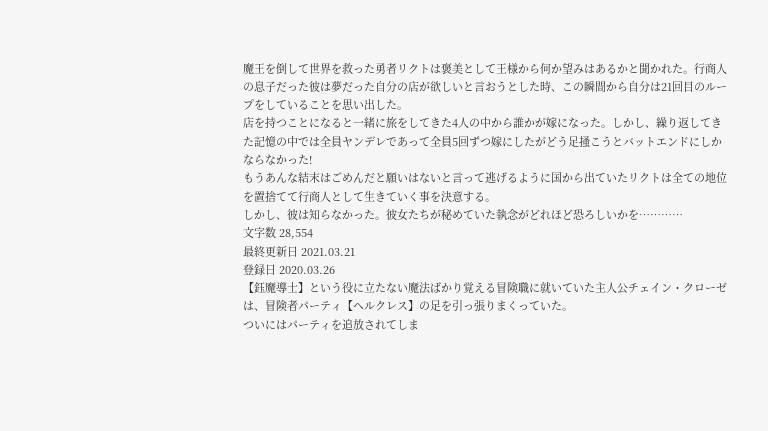魔王を倒して世界を救った勇者リクトは褒美として王様から何か望みはあるかと聞かれた。行商人の息子だった彼は夢だった自分の店が欲しいと言おうとした時、この瞬間から自分は21回目のループをしていることを思い出した。
店を持つことになると一緒に旅をしてきた4人の中から誰かが嫁になった。しかし、繰り返してきた記憶の中では全員ヤンデレであって全員5回ずつ嫁にしたがどう足掻こうとバットエンドにしかならなかった!
もうあんな結末はごめんだと願いはないと言って逃げるように国から出ていたリクトは全ての地位を置捨てて行商人として生きていく事を決意する。
しかし、彼は知らなかった。彼女たちが秘めていた執念がどれほど恐ろしいかを…………
文字数 28,554
最終更新日 2021.03.21
登録日 2020.03.26
【鈺魔導士】という役に立たない魔法ばかり覚える冒険職に就いていた主人公チェイン・クローゼは、冒険者パーティ【ヘルクレス】の足を引っ張りまくっていた。
ついにはパーティを追放されてしま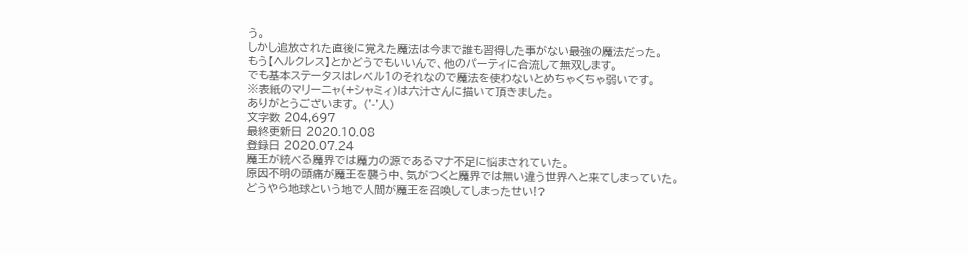う。
しかし追放された直後に覚えた魔法は今まで誰も習得した事がない最強の魔法だった。
もう【ヘルクレス】とかどうでもいいんで、他のパーティに合流して無双します。
でも基本ステータスはレベル1のそれなので魔法を使わないとめちゃくちゃ弱いです。
※表紙のマリーニャ(+シャミィ)は六汁さんに描いて頂きました。
ありがとうございます。 ('-'人)
文字数 204,697
最終更新日 2020.10.08
登録日 2020.07.24
魔王が統べる魔界では魔力の源であるマナ不足に悩まされていた。
原因不明の頭痛が魔王を襲う中、気がつくと魔界では無い違う世界へと来てしまっていた。
どうやら地球という地で人間が魔王を召喚してしまったせい!?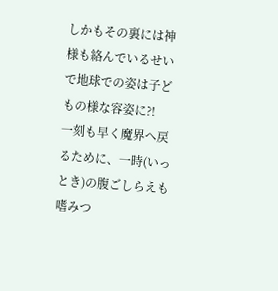しかもその裏には神様も絡んでいるせいで地球での姿は子どもの様な容姿に?!
一刻も早く魔界へ戻るために、一時(いっとき)の腹ごしらえも嗜みつ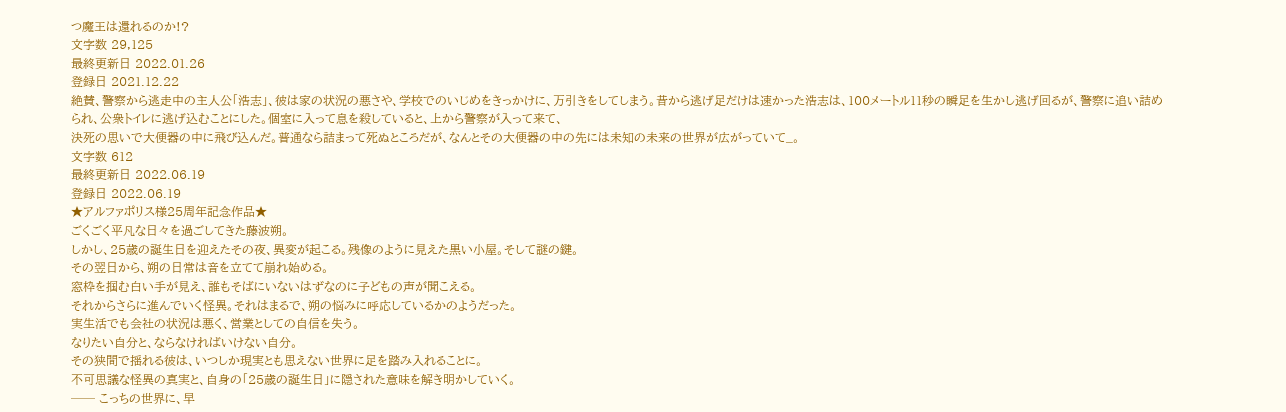つ魔王は還れるのか!?
文字数 29,125
最終更新日 2022.01.26
登録日 2021.12.22
絶賛、警察から逃走中の主人公「浩志」、彼は家の状況の悪さや、学校でのいじめをきっかけに、万引きをしてしまう。昔から逃げ足だけは速かった浩志は、100メートル11秒の瞬足を生かし逃げ回るが、警察に追い詰められ、公衆トイレに逃げ込むことにした。個室に入って息を殺していると、上から警察が入って来て、
決死の思いで大便器の中に飛び込んだ。普通なら詰まって死ぬところだが、なんとその大便器の中の先には未知の未来の世界が広がっていて_。
文字数 612
最終更新日 2022.06.19
登録日 2022.06.19
★アルファポリス様25周年記念作品★
ごくごく平凡な日々を過ごしてきた藤波朔。
しかし、25歳の誕生日を迎えたその夜、異変が起こる。残像のように見えた黒い小屋。そして謎の鍵。
その翌日から、朔の日常は音を立てて崩れ始める。
窓枠を掴む白い手が見え、誰もそばにいないはずなのに子どもの声が聞こえる。
それからさらに進んでいく怪異。それはまるで、朔の悩みに呼応しているかのようだった。
実生活でも会社の状況は悪く、営業としての自信を失う。
なりたい自分と、ならなければいけない自分。
その狭間で揺れる彼は、いつしか現実とも思えない世界に足を踏み入れることに。
不可思議な怪異の真実と、自身の「25歳の誕生日」に隠された意味を解き明かしていく。
── こっちの世界に、早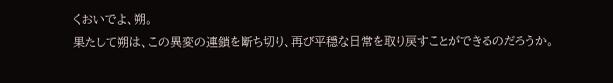くおいでよ、朔。
果たして朔は、この異変の連鎖を断ち切り、再び平穏な日常を取り戻すことができるのだろうか。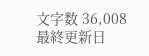文字数 36,008
最終更新日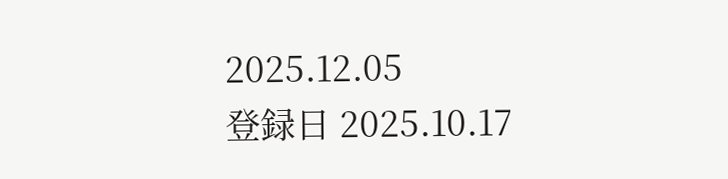2025.12.05
登録日 2025.10.17